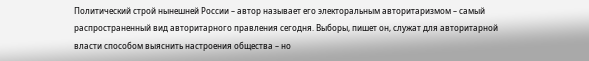Политический строй нынешней России – автор называет его электоральным авторитаризмом – самый распространенный вид авторитарного правления сегодня. Выборы, пишет он, служат для авторитарной власти способом выяснить настроения общества – но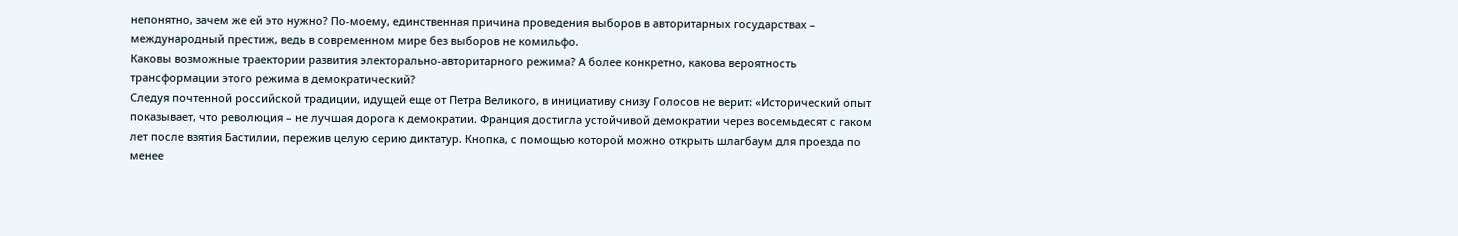непонятно, зачем же ей это нужно? По-моему, единственная причина проведения выборов в авторитарных государствах – международный престиж, ведь в современном мире без выборов не комильфо.
Каковы возможные траектории развития электорально-авторитарного режима? А более конкретно, какова вероятность трансформации этого режима в демократический?
Следуя почтенной российской традиции, идущей еще от Петра Великого, в инициативу снизу Голосов не верит: «Исторический опыт показывает, что революция – не лучшая дорога к демократии. Франция достигла устойчивой демократии через восемьдесят с гаком лет после взятия Бастилии, пережив целую серию диктатур. Кнопка, с помощью которой можно открыть шлагбаум для проезда по менее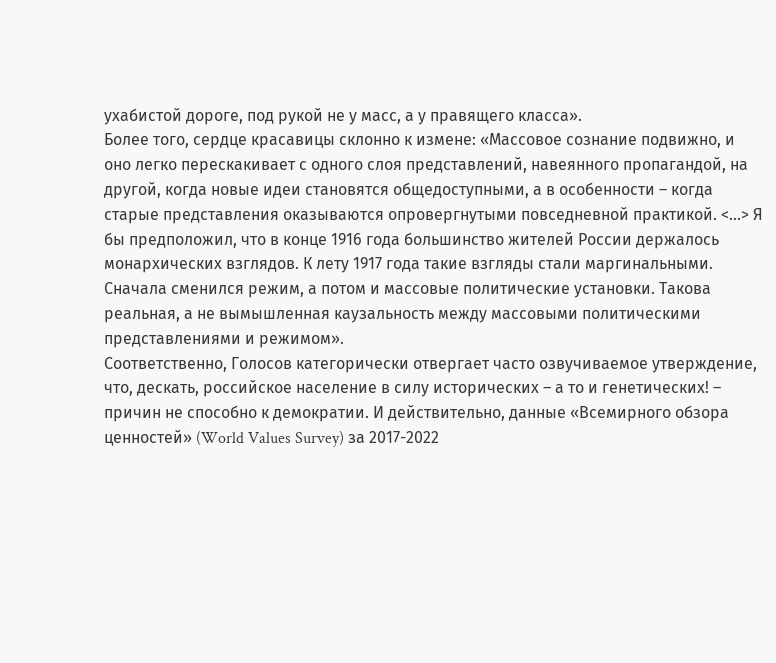ухабистой дороге, под рукой не у масс, а у правящего класса».
Более того, сердце красавицы склонно к измене: «Массовое сознание подвижно, и оно легко перескакивает с одного слоя представлений, навеянного пропагандой, на другой, когда новые идеи становятся общедоступными, а в особенности – когда старые представления оказываются опровергнутыми повседневной практикой. <...> Я бы предположил, что в конце 1916 года большинство жителей России держалось монархических взглядов. К лету 1917 года такие взгляды стали маргинальными. Сначала сменился режим, а потом и массовые политические установки. Такова реальная, а не вымышленная каузальность между массовыми политическими представлениями и режимом».
Соответственно, Голосов категорически отвергает часто озвучиваемое утверждение, что, дескать, российское население в силу исторических – а то и генетических! – причин не способно к демократии. И действительно, данные «Всемирного обзора ценностей» (World Values Survey) за 2017-2022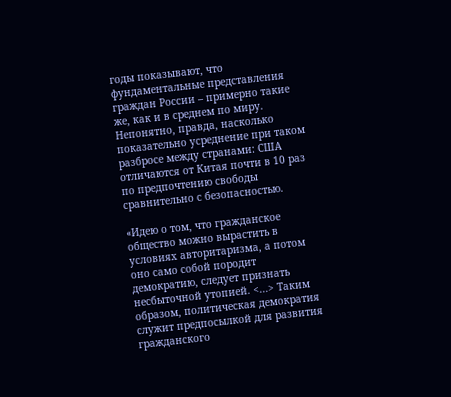годы показывают, что фундаментальные представления граждан России – примерно такие же, как и в среднем по миру. Непонятно, правда, насколько показательно усреднение при таком разбросе между странами: США отличаются от Китая почти в 10 раз по предпочтению свободы сравнительно с безопасностью.

«Идею о том, что гражданское общество можно вырастить в условиях авторитаризма, а потом оно само собой породит демократию, следует признать несбыточной утопией. <...> Таким образом, политическая демократия служит предпосылкой для развития гражданского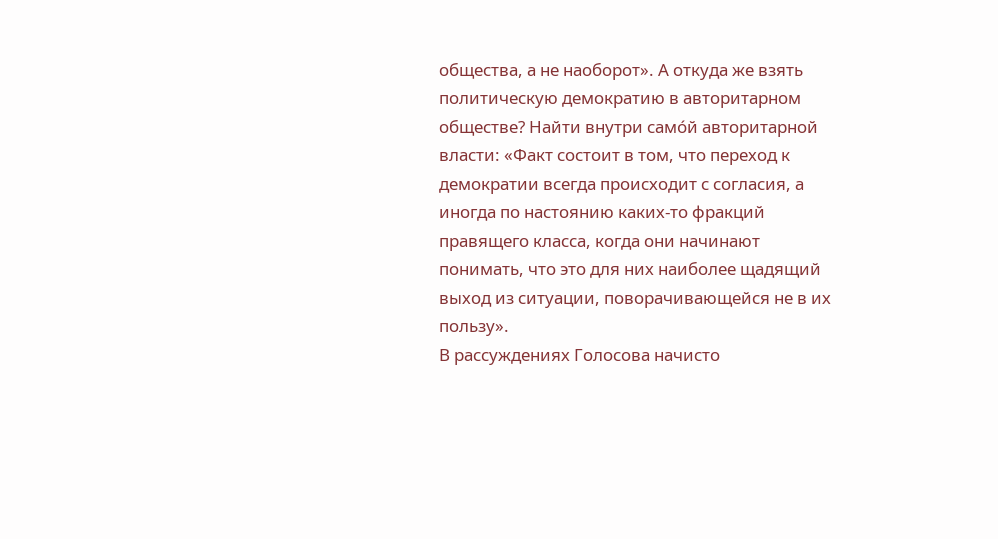общества, а не наоборот». А откуда же взять политическую демократию в авторитарном обществе? Найти внутри самóй авторитарной власти: «Факт состоит в том, что переход к демократии всегда происходит с согласия, а иногда по настоянию каких-то фракций правящего класса, когда они начинают понимать, что это для них наиболее щадящий выход из ситуации, поворачивающейся не в их пользу».
В рассуждениях Голосова начисто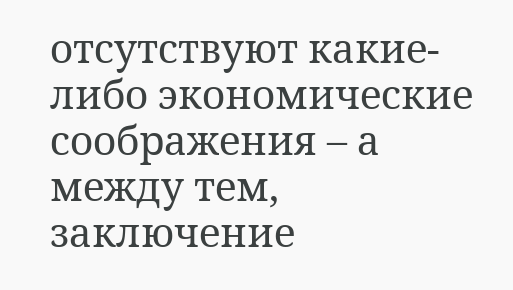отсутствуют какие-либо экономические соображения – а между тем, заключение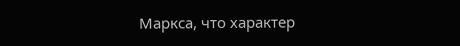Маркса, что характер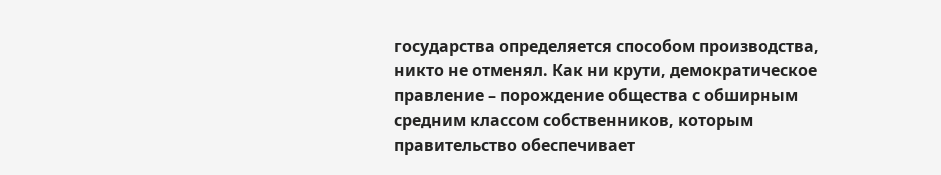государства определяется способом производства, никто не отменял. Как ни крути, демократическое правление – порождение общества с обширным средним классом собственников, которым правительство обеспечивает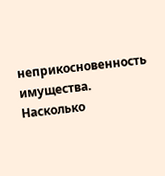неприкосновенность имущества. Насколько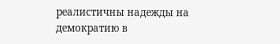реалистичны надежды на демократию в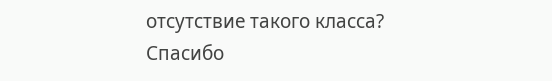отсутствие такого класса?
Спасибо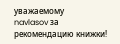уважаемому
navlasov за рекомендацию книжки!